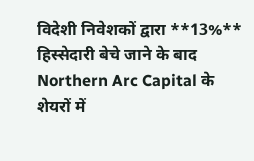विदेशी निवेशकों द्वारा **13%** हिस्सेदारी बेचे जाने के बाद Northern Arc Capital के शेयरों में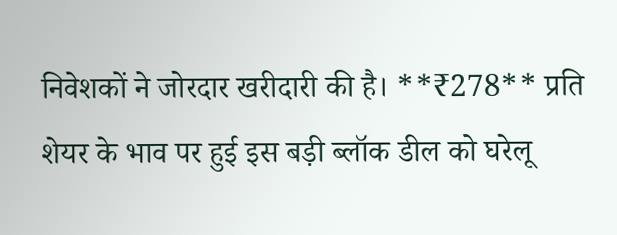निवेशकों ने जोरदार खरीदारी की है। **₹278** प्रति शेयर के भाव पर हुई इस बड़ी ब्लॉक डील को घरेलू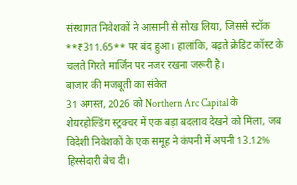संस्थागत निवेशकों ने आसानी से सोख लिया, जिससे स्टॉक **₹311.65** पर बंद हुआ। हालांकि, बढ़ते क्रेडिट कॉस्ट के चलते गिरते मार्जिन पर नजर रखना जरूरी है।
बाजार की मजबूती का संकेत
31 अगस्त, 2026 को Northern Arc Capital के शेयरहोल्डिंग स्ट्रक्चर में एक बड़ा बदलाव देखने को मिला, जब विदेशी निवेशकों के एक समूह ने कंपनी में अपनी 13.12% हिस्सेदारी बेच दी।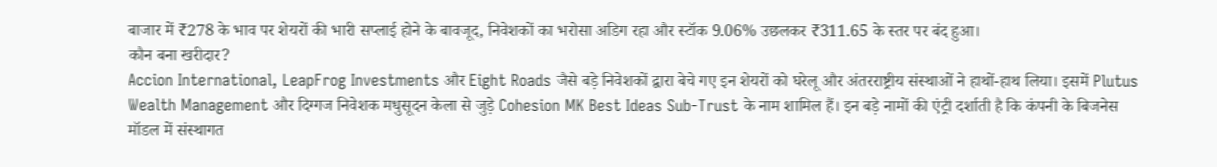बाजार में ₹278 के भाव पर शेयरों की भारी सप्लाई होने के बावजूद, निवेशकों का भरोसा अडिग रहा और स्टॉक 9.06% उछलकर ₹311.65 के स्तर पर बंद हुआ।
कौन बना खरीदार?
Accion International, LeapFrog Investments और Eight Roads जैसे बड़े निवेशकों द्वारा बेचे गए इन शेयरों को घरेलू और अंतरराष्ट्रीय संस्थाओं ने हाथों-हाथ लिया। इसमें Plutus Wealth Management और दिग्गज निवेशक मधुसूदन केला से जुड़े Cohesion MK Best Ideas Sub-Trust के नाम शामिल हैं। इन बड़े नामों की एंट्री दर्शाती है कि कंपनी के बिजनेस मॉडल में संस्थागत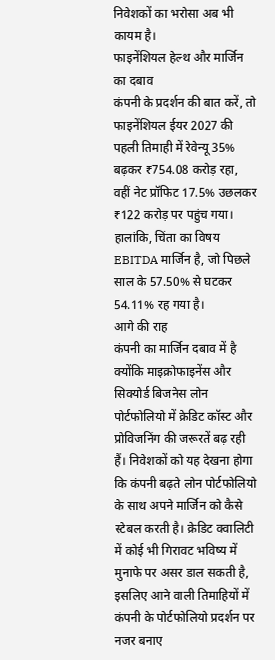निवेशकों का भरोसा अब भी कायम है।
फाइनेंशियल हेल्थ और मार्जिन का दबाव
कंपनी के प्रदर्शन की बात करें, तो फाइनेंशियल ईयर 2027 की पहली तिमाही में रेवेन्यू 35% बढ़कर ₹754.08 करोड़ रहा, वहीं नेट प्रॉफिट 17.5% उछलकर ₹122 करोड़ पर पहुंच गया। हालांकि, चिंता का विषय EBITDA मार्जिन है, जो पिछले साल के 57.50% से घटकर 54.11% रह गया है।
आगे की राह
कंपनी का मार्जिन दबाव में है क्योंकि माइक्रोफाइनेंस और सिक्योर्ड बिजनेस लोन पोर्टफोलियो में क्रेडिट कॉस्ट और प्रोविजनिंग की जरूरतें बढ़ रही हैं। निवेशकों को यह देखना होगा कि कंपनी बढ़ते लोन पोर्टफोलियो के साथ अपने मार्जिन को कैसे स्टेबल करती है। क्रेडिट क्वालिटी में कोई भी गिरावट भविष्य में मुनाफे पर असर डाल सकती है, इसलिए आने वाली तिमाहियों में कंपनी के पोर्टफोलियो प्रदर्शन पर नजर बनाए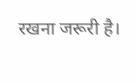रखना जरूरी है।